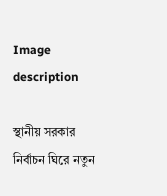Image description

স্থানীয় সরকার নির্বাচন ঘিরে নতুন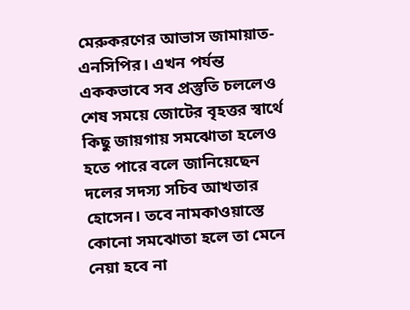মেরুকরণের আভাস জামায়াত-এনসিপির। এখন পর্যন্ত এককভাবে সব প্রস্তুতি চললেও শেষ সময়ে জোটের বৃহত্তর স্বার্থে কিছু জায়গায় সমঝোতা হলেও হতে পারে বলে জানিয়েছেন দলের সদস্য সচিব আখতার হোসেন। তবে নামকাওয়াস্তে কোনো সমঝোতা হলে তা মেনে নেয়া হবে না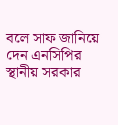বলে সাফ জানিয়ে দেন এনসিপির স্থানীয় সরকার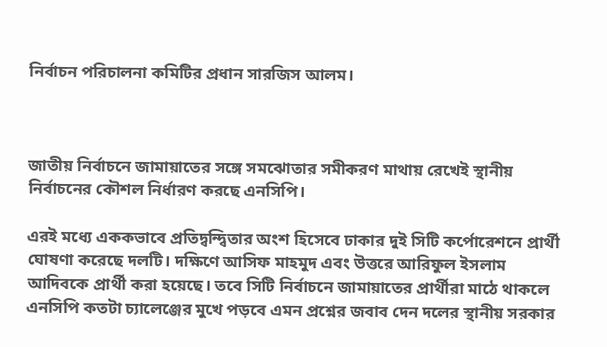নির্বাচন পরিচালনা কমিটির প্রধান সারজিস আলম।



জাতীয় নির্বাচনে জামায়াতের সঙ্গে সমঝোতার সমীকরণ মাথায় রেখেই স্থানীয় নির্বাচনের কৌশল নির্ধারণ করছে এনসিপি।

এরই মধ্যে এককভাবে প্রতিদ্বন্দ্বিতার অংশ হিসেবে ঢাকার দুই সিটি কর্পোরেশনে প্রার্থী ঘোষণা করেছে দলটি। দক্ষিণে আসিফ মাহমুদ এবং উত্তরে আরিফুল ইসলাম আদিবকে প্রার্থী করা হয়েছে। তবে সিটি নির্বাচনে জামায়াতের প্রার্থীরা মাঠে থাকলে এনসিপি কতটা চ্যালেঞ্জের মুখে পড়বে এমন প্রশ্নের জবাব দেন দলের স্থানীয় সরকার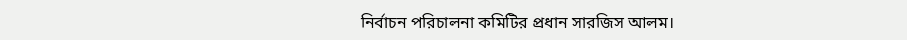নির্বাচন পরিচালনা কমিটির প্রধান সারজিস আলম।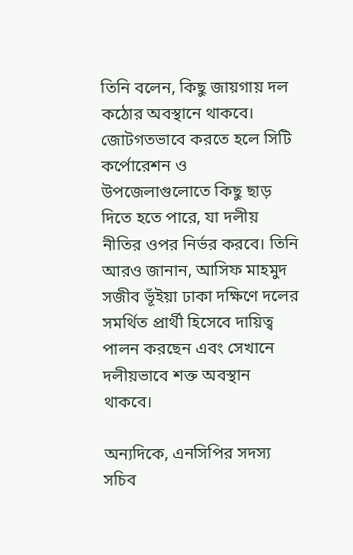তিনি বলেন, কিছু জায়গায় দল কঠোর অবস্থানে থাকবে। জোটগতভাবে করতে হলে সিটি কর্পোরেশন ও উপজেলাগুলোতে কিছু ছাড় দিতে হতে পারে, যা দলীয় নীতির ওপর নির্ভর করবে। তিনি আরও জানান, আসিফ মাহমুদ সজীব ভূঁইয়া ঢাকা দক্ষিণে দলের সমর্থিত প্রার্থী হিসেবে দায়িত্ব পালন করছেন এবং সেখানে দলীয়ভাবে শক্ত অবস্থান থাকবে।

অন্যদিকে, এনসিপির সদস্য সচিব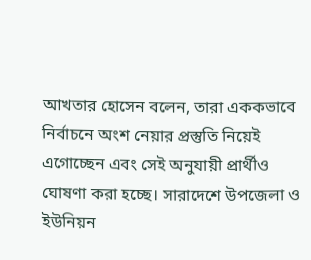আখতার হোসেন বলেন, তারা এককভাবে নির্বাচনে অংশ নেয়ার প্রস্তুতি নিয়েই এগোচ্ছেন এবং সেই অনুযায়ী প্রার্থীও ঘোষণা করা হচ্ছে। সারাদেশে উপজেলা ও ইউনিয়ন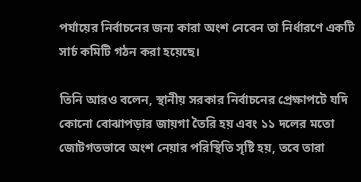পর্যায়ের নির্বাচনের জন্য কারা অংশ নেবেন তা নির্ধারণে একটি সার্চ কমিটি গঠন করা হয়েছে।

তিনি আরও বলেন, স্থানীয় সরকার নির্বাচনের প্রেক্ষাপটে যদি কোনো বোঝাপড়ার জায়গা তৈরি হয় এবং ১১ দলের মতো জোটগতভাবে অংশ নেয়ার পরিস্থিতি সৃষ্টি হয়, তবে তারা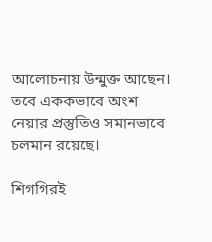আলোচনায় উন্মুক্ত আছেন। তবে এককভাবে অংশ নেয়ার প্রস্তুতিও সমানভাবে চলমান রয়েছে।

শিগগিরই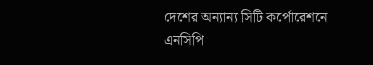দেশের অন্যান্য সিটি কর্পোরেশনে এনসিপি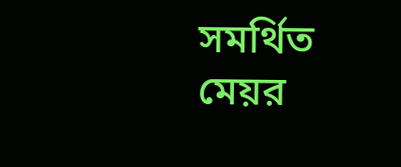সমর্থিত মেয়র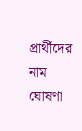প্রার্থীদের নাম ঘোষণা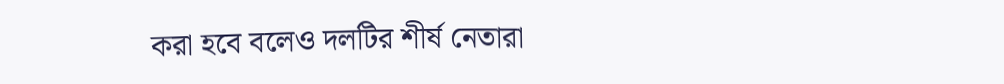করা হবে বলেও দলটির শীর্ষ নেতারা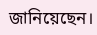জানিয়েছেন।